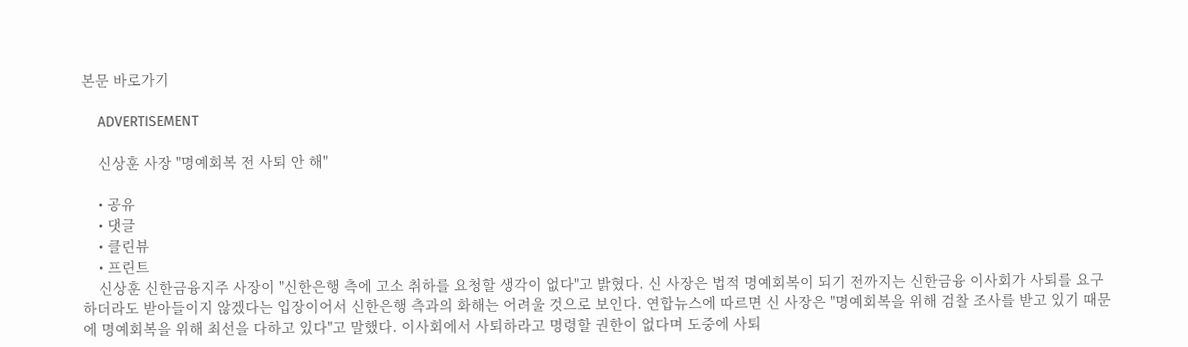본문 바로가기

    ADVERTISEMENT

    신상훈 사장 "명예회복 전 사퇴 안 해"

    • 공유
    • 댓글
    • 클린뷰
    • 프린트
    신상훈 신한금융지주 사장이 "신한은행 측에 고소 취하를 요청할 생각이 없다"고 밝혔다. 신 사장은 법적 명예회복이 되기 전까지는 신한금융 이사회가 사퇴를 요구하더라도 받아들이지 않겠다는 입장이어서 신한은행 측과의 화해는 어려울 것으로 보인다. 연합뉴스에 따르면 신 사장은 "명예회복을 위해 검찰 조사를 받고 있기 때문에 명예회복을 위해 최선을 다하고 있다"고 말했다. 이사회에서 사퇴하라고 명령할 권한이 없다며 도중에 사퇴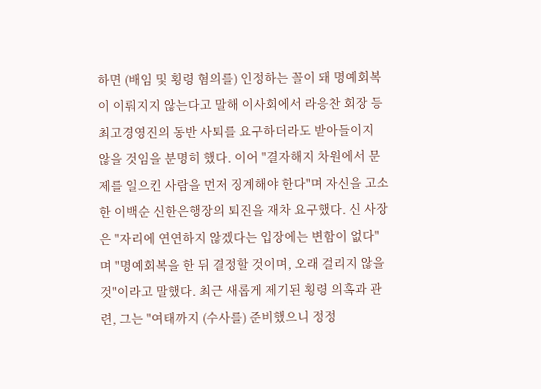하면 (배임 및 횡령 혐의를) 인정하는 꼴이 돼 명예회복이 이뤄지지 않는다고 말해 이사회에서 라응찬 회장 등 최고경영진의 동반 사퇴를 요구하더라도 받아들이지 않을 것임을 분명히 했다. 이어 "결자해지 차원에서 문제를 일으킨 사람을 먼저 징계해야 한다"며 자신을 고소한 이백순 신한은행장의 퇴진을 재차 요구했다. 신 사장은 "자리에 연연하지 않겠다는 입장에는 변함이 없다"며 "명예회복을 한 뒤 결정할 것이며, 오래 걸리지 않을 것"이라고 말했다. 최근 새롭게 제기된 횡령 의혹과 관련, 그는 "여태까지 (수사를) 준비했으니 정정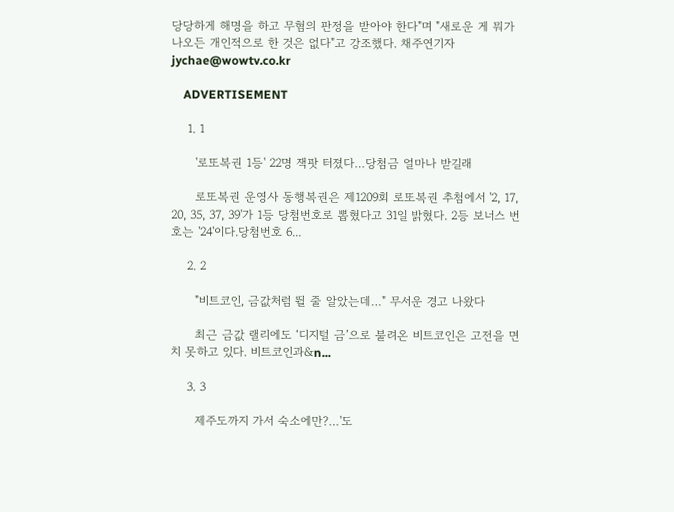당당하게 해명을 하고 무혐의 판정을 받아야 한다"며 "새로운 게 뭐가 나오든 개인적으로 한 것은 없다"고 강조했다. 채주연기자 jychae@wowtv.co.kr

    ADVERTISEMENT

    1. 1

      '로또복권 1등' 22명 잭팟 터졌다…당첨금 얼마나 받길래

      로또복권 운영사 동행복권은 제1209회 로또복권 추첨에서 '2, 17, 20, 35, 37, 39'가 1등 당첨번호로 뽑혔다고 31일 밝혔다. 2등 보너스 번호는 '24'이다.당첨번호 6...

    2. 2

      "비트코인, 금값처럼 뛸 줄 알았는데…" 무서운 경고 나왔다

      최근 금값 랠리에도 ‘디지털 금’으로 불려온 비트코인은 고전을 면치 못하고 있다. 비트코인과&n...

    3. 3

      제주도까지 가서 숙소에만?…'도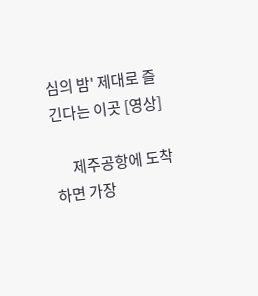심의 밤' 제대로 즐긴다는 이곳 [영상]

      제주공항에 도착하면 가장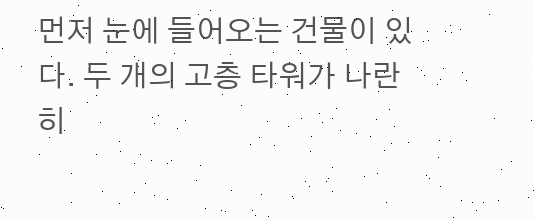먼저 눈에 들어오는 건물이 있다. 두 개의 고층 타워가 나란히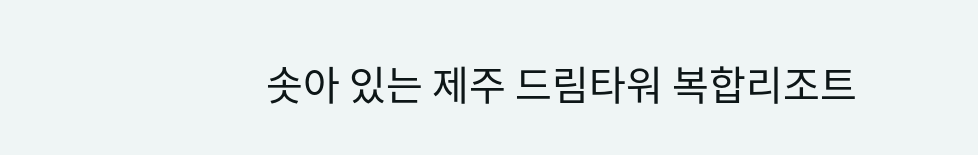솟아 있는 제주 드림타워 복합리조트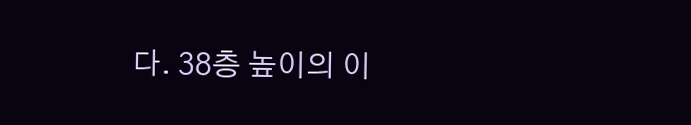다. 38층 높이의 이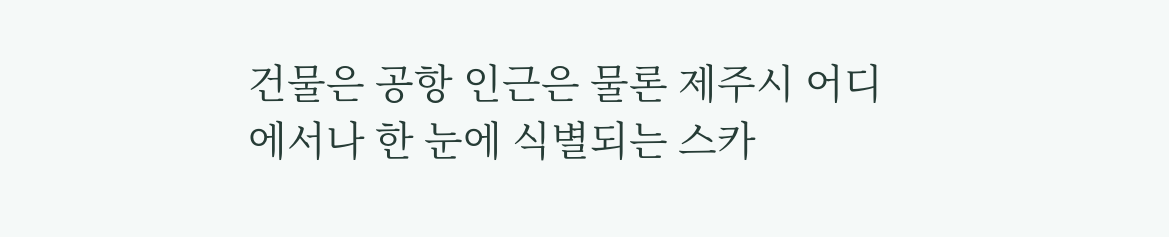건물은 공항 인근은 물론 제주시 어디에서나 한 눈에 식별되는 스카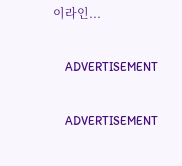이라인...

    ADVERTISEMENT

    ADVERTISEMENT